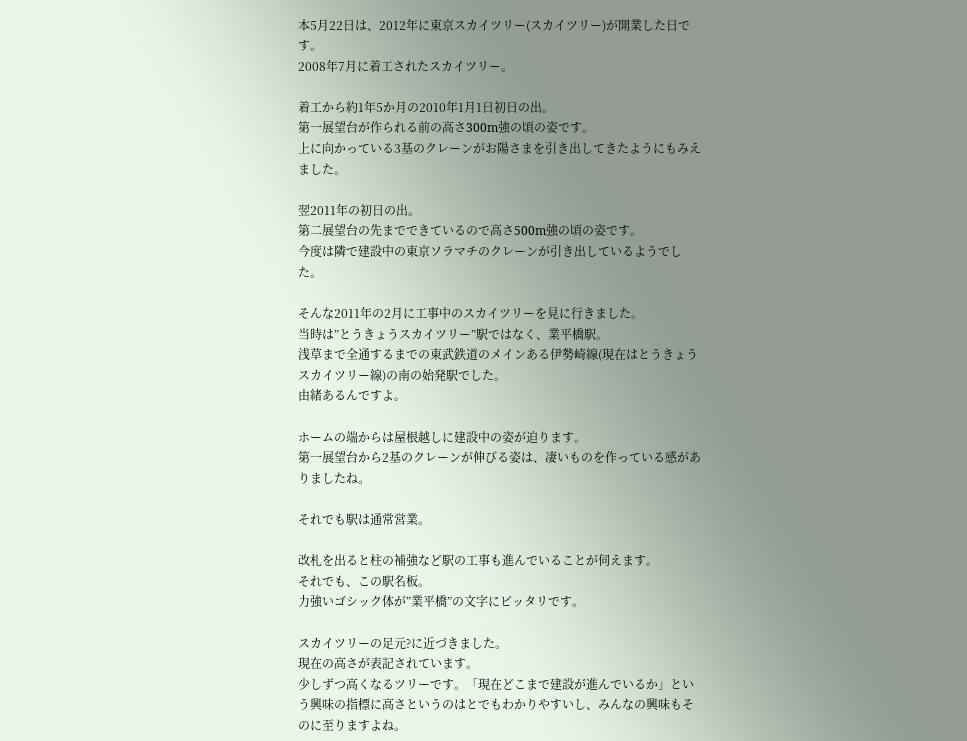本5月22日は、2012年に東京スカイツリー(スカイツリー)が開業した日です。
2008年7月に着工されたスカイツリー。

着工から約1年5か月の2010年1月1日初日の出。
第一展望台が作られる前の高さ300m強の頃の姿です。
上に向かっている3基のクレーンがお陽さまを引き出してきたようにもみえました。

翌2011年の初日の出。
第二展望台の先までできているので高さ500m強の頃の姿です。
今度は隣で建設中の東京ソラマチのクレーンが引き出しているようでした。

そんな2011年の2月に工事中のスカイツリーを見に行きました。
当時は”とうきょうスカイツリー”駅ではなく、業平橋駅。
浅草まで全通するまでの東武鉄道のメインある伊勢崎線(現在はとうきょうスカイツリー線)の南の始発駅でした。
由緒あるんですよ。

ホームの端からは屋根越しに建設中の姿が迫ります。
第一展望台から2基のクレーンが伸びる姿は、凄いものを作っている感がありましたね。

それでも駅は通常営業。

改札を出ると柱の補強など駅の工事も進んでいることが伺えます。
それでも、この駅名板。
力強いゴシック体が”業平橋”の文字にピッタリです。

スカイツリーの足元?に近づきました。
現在の高さが表記されています。
少しずつ高くなるツリーです。「現在どこまで建設が進んでいるか」という興味の指標に高さというのはとでもわかりやすいし、みんなの興味もそのに至りますよね。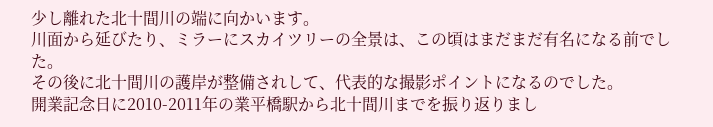少し離れた北十間川の端に向かいます。
川面から延びたり、ミラーにスカイツリーの全景は、この頃はまだまだ有名になる前でした。
その後に北十間川の護岸が整備されして、代表的な撮影ポイントになるのでした。
開業記念日に2010-2011年の業平橋駅から北十間川までを振り返りまし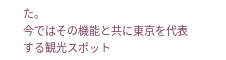た。
今ではその機能と共に東京を代表する観光スポット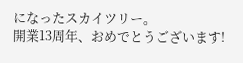になったスカイツリー。
開業13周年、おめでとうございます!